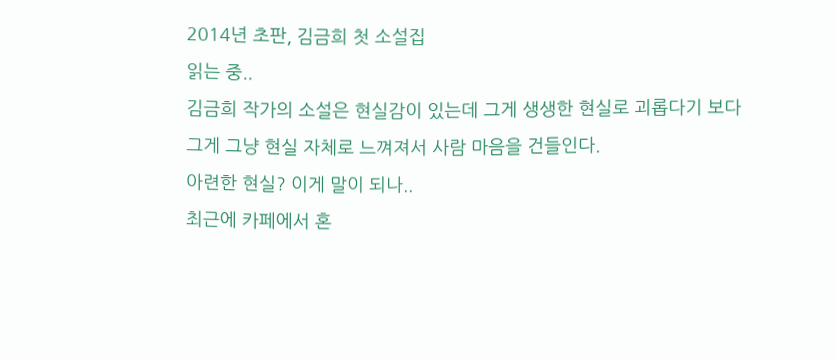2014년 초판, 김금희 첫 소설집
읽는 중..
김금희 작가의 소설은 현실감이 있는데 그게 생생한 현실로 괴롭다기 보다
그게 그냥 현실 자체로 느껴져서 사람 마음을 건들인다.
아련한 현실? 이게 말이 되나..
최근에 카페에서 혼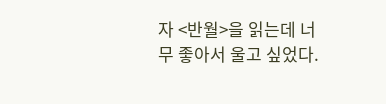자 <반월>을 읽는데 너무 좋아서 울고 싶었다.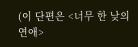(이 단편은 <너무 한 낮의 연애>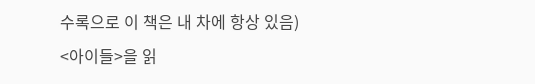수록으로 이 책은 내 차에 항상 있음)
<아이들>을 읽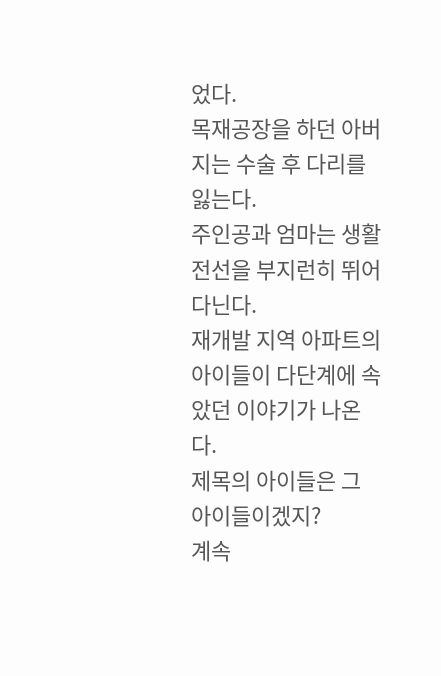었다.
목재공장을 하던 아버지는 수술 후 다리를 잃는다.
주인공과 엄마는 생활 전선을 부지런히 뛰어다닌다.
재개발 지역 아파트의 아이들이 다단계에 속았던 이야기가 나온다.
제목의 아이들은 그 아이들이겠지?
계속